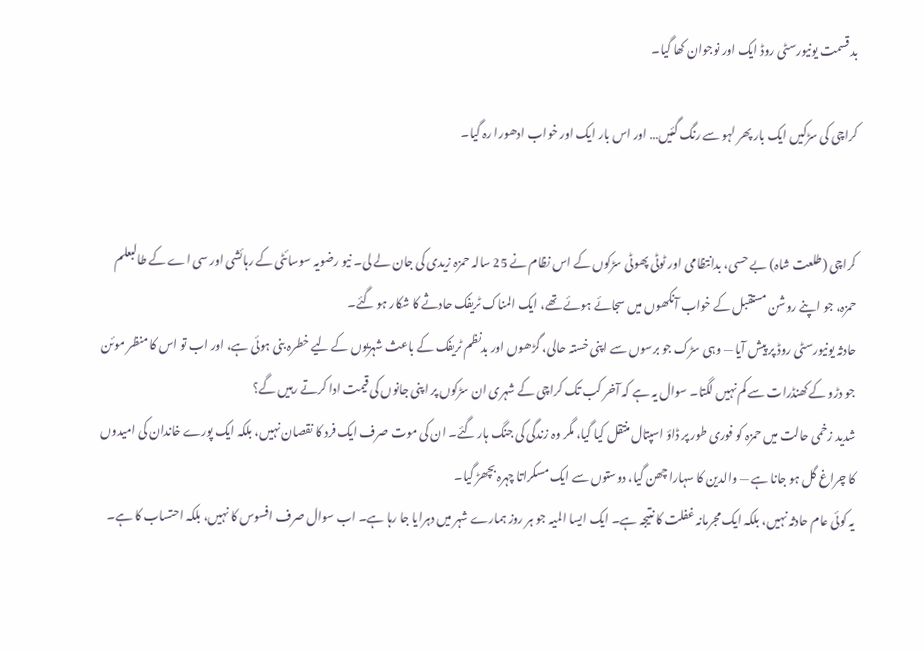بد قسمت یونیورسٹی روڈ ایک اور نوجوان کھا گیا۔

کراچی کی سڑکیں ایک بار پھر لہو سے رنگ گئیں… اور اس بار ایک اور خواب ادھورا رہ گیا۔


کراچی (طلعت شاہ) بے حسی، بدانتظامی اور ٹوٹی پھوٹی سڑکوں کے اس نظام نے 25 سالہ حمزہ زیدی کی جان لے لی۔ نیو رضویہ سوسائٹی کے رہائشی اور سی اے کے طالبعلم حمزہ، جو اپنے روشن مستقبل کے خواب آنکھوں میں سجائے ہوئے تھے، ایک المناک ٹریفک حادثے کا شکار ہو گئے۔
حادثہ یونیورسٹی روڈ پر پیش آیا — وہی سڑک جو برسوں سے اپنی خستہ حالی، گڑھوں اور بدنظم ٹریفک کے باعث شہریوں کے لیے خطرہ بنی ہوئی ہے، اور اب تو اس کا منظر موئن جو دڑو کے کھنڈرات سے کم نہیں لگتا۔ سوال یہ ہے کہ آخر کب تک کراچی کے شہری ان سڑکوں پر اپنی جانوں کی قیمت ادا کرتے رہیں گے؟
شدید زخمی حالت میں حمزہ کو فوری طور پر ڈاؤ اسپتال منتقل کیا گیا، مگر وہ زندگی کی جنگ ہار گئے۔ ان کی موت صرف ایک فرد کا نقصان نہیں، بلکہ ایک پورے خاندان کی امیدوں کا چراغ گل ہو جانا ہے — والدین کا سہارا چھن گیا، دوستوں سے ایک مسکراتا چہرہ بچھڑ گیا۔
یہ کوئی عام حادثہ نہیں، بلکہ ایک مجرمانہ غفلت کا نتیجہ ہے۔ ایک ایسا المیہ جو ہر روز ہمارے شہر میں دہرایا جا رہا ہے۔ اب سوال صرف افسوس کا نہیں، بلکہ احتساب کا ہے۔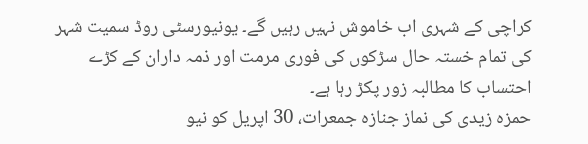کراچی کے شہری اب خاموش نہیں رہیں گے۔ یونیورسٹی روڈ سمیت شہر کی تمام خستہ حال سڑکوں کی فوری مرمت اور ذمہ داران کے کڑے احتساب کا مطالبہ زور پکڑ رہا ہے۔
حمزہ زیدی کی نماز جنازہ جمعرات، 30 اپریل کو نیو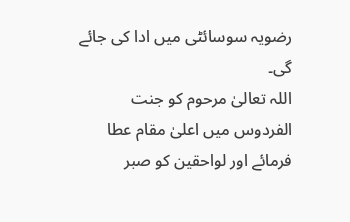رضویہ سوسائٹی میں ادا کی جائے گی۔
اللہ تعالیٰ مرحوم کو جنت الفردوس میں اعلیٰ مقام عطا فرمائے اور لواحقین کو صبر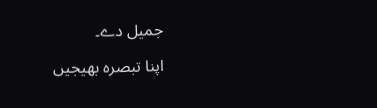جمیل دے۔

اپنا تبصرہ بھیجیں